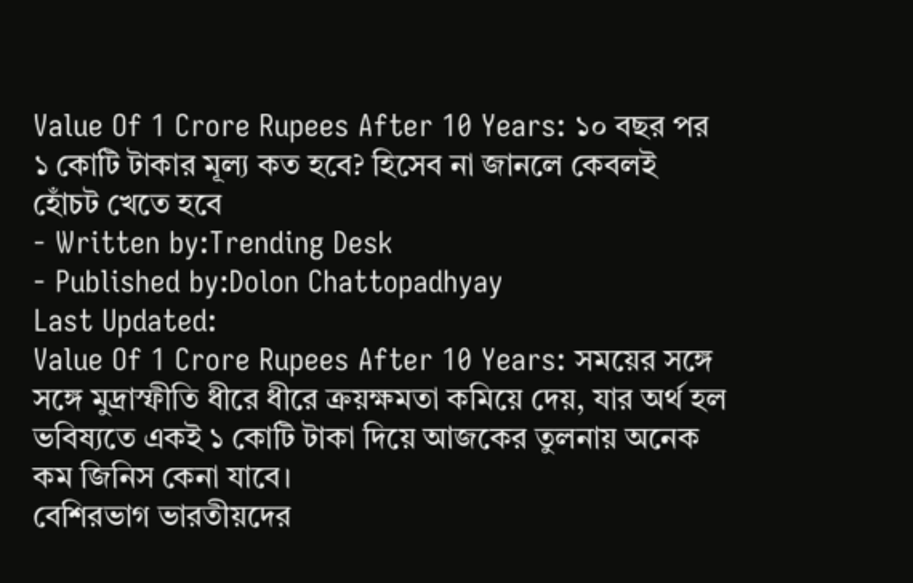Value Of 1 Crore Rupees After 10 Years: ১০ বছর পর ১ কোটি টাকার মূল্য কত হবে? হিসেব না জানলে কেবলই হোঁচট খেতে হবে
- Written by:Trending Desk
- Published by:Dolon Chattopadhyay
Last Updated:
Value Of 1 Crore Rupees After 10 Years: সময়ের সঙ্গে সঙ্গে মুদ্রাস্ফীতি ধীরে ধীরে ক্রয়ক্ষমতা কমিয়ে দেয়, যার অর্থ হল ভবিষ্যতে একই ১ কোটি টাকা দিয়ে আজকের তুলনায় অনেক কম জিনিস কেনা যাবে।
বেশিরভাগ ভারতীয়দের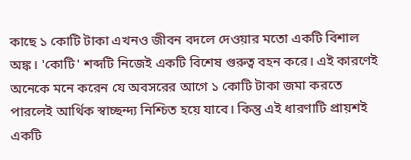কাছে ১ কোটি টাকা এখনও জীবন বদলে দেওয়ার মতো একটি বিশাল অঙ্ক। 'কোটি' শব্দটি নিজেই একটি বিশেষ গুরুত্ব বহন করে। এই কারণেই অনেকে মনে করেন যে অবসরের আগে ১ কোটি টাকা জমা করতে পারলেই আর্থিক স্বাচ্ছন্দ্য নিশ্চিত হয়ে যাবে। কিন্তু এই ধারণাটি প্রায়শই একটি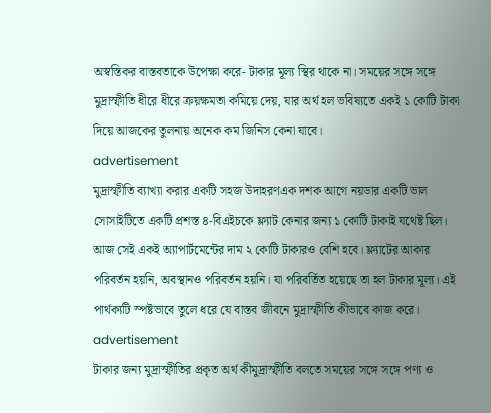অস্বস্তিকর বাস্তবতাকে উপেক্ষা করে- টাকার মূল্য স্থির থাকে না। সময়ের সঙ্গে সঙ্গে মুদ্রাস্ফীতি ধীরে ধীরে ক্রয়ক্ষমতা কমিয়ে দেয়, যার অর্থ হল ভবিষ্যতে একই ১ কোটি টাকা দিয়ে আজকের তুলনায় অনেক কম জিনিস কেনা যাবে।
advertisement
মুদ্রাস্ফীতি ব্যাখ্যা করার একটি সহজ উদাহরণএক দশক আগে নয়ডার একটি ভাল সোসাইটিতে একটি প্রশস্ত ৪-বিএইচকে ফ্ল্যাট কেনার জন্য ১ কোটি টাকাই যথেষ্ট ছিল। আজ সেই একই অ্যাপার্টমেন্টের দাম ২ কোটি টাকারও বেশি হবে। ফ্ল্যাটের আকার পরিবর্তন হয়নি, অবস্থানও পরিবর্তন হয়নি। যা পরিবর্তিত হয়েছে তা হল টাকার মূল্য। এই পার্থক্যটি স্পষ্টভাবে তুলে ধরে যে বাস্তব জীবনে মুদ্রাস্ফীতি কীভাবে কাজ করে।
advertisement
টাকার জন্য মুদ্রাস্ফীতির প্রকৃত অর্থ কীমুদ্রাস্ফীতি বলতে সময়ের সঙ্গে সঙ্গে পণ্য ও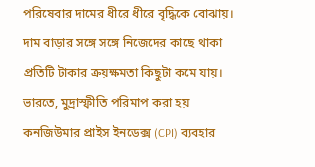পরিষেবার দামের ধীরে ধীরে বৃদ্ধিকে বোঝায়। দাম বাড়ার সঙ্গে সঙ্গে নিজেদের কাছে থাকা প্রতিটি টাকার ক্রয়ক্ষমতা কিছুটা কমে যায়। ভারতে, মুদ্রাস্ফীতি পরিমাপ করা হয় কনজিউমার প্রাইস ইনডেক্স (CPI) ব্যবহার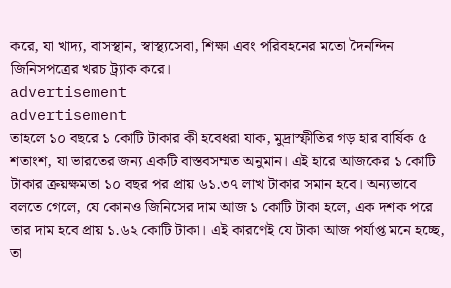করে, যা খাদ্য, বাসস্থান, স্বাস্থ্যসেবা, শিক্ষা এবং পরিবহনের মতো দৈনন্দিন জিনিসপত্রের খরচ ট্র্যাক করে।
advertisement
advertisement
তাহলে ১০ বছরে ১ কোটি টাকার কী হবেধরা যাক, মুদ্রাস্ফীতির গড় হার বার্ষিক ৫ শতাংশ, যা ভারতের জন্য একটি বাস্তবসম্মত অনুমান। এই হারে আজকের ১ কোটি টাকার ক্রয়ক্ষমতা ১০ বছর পর প্রায় ৬১.৩৭ লাখ টাকার সমান হবে। অন্যভাবে বলতে গেলে, যে কোনও জিনিসের দাম আজ ১ কোটি টাকা হলে, এক দশক পরে তার দাম হবে প্রায় ১.৬২ কোটি টাকা। এই কারণেই যে টাকা আজ পর্যাপ্ত মনে হচ্ছে, তা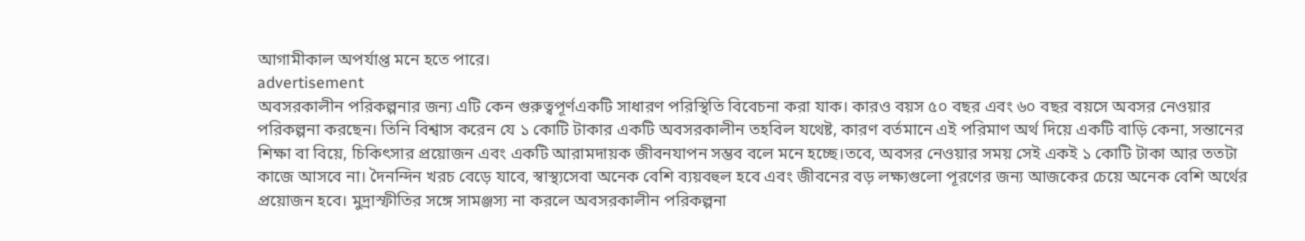আগামীকাল অপর্যাপ্ত মনে হতে পারে।
advertisement
অবসরকালীন পরিকল্পনার জন্য এটি কেন গুরুত্বপূর্ণএকটি সাধারণ পরিস্থিতি বিবেচনা করা যাক। কারও বয়স ৫০ বছর এবং ৬০ বছর বয়সে অবসর নেওয়ার পরিকল্পনা করছেন। তিনি বিশ্বাস করেন যে ১ কোটি টাকার একটি অবসরকালীন তহবিল যথেষ্ট, কারণ বর্তমানে এই পরিমাণ অর্থ দিয়ে একটি বাড়ি কেনা, সন্তানের শিক্ষা বা বিয়ে, চিকিৎসার প্রয়োজন এবং একটি আরামদায়ক জীবনযাপন সম্ভব বলে মনে হচ্ছে।তবে, অবসর নেওয়ার সময় সেই একই ১ কোটি টাকা আর ততটা কাজে আসবে না। দৈনন্দিন খরচ বেড়ে যাবে, স্বাস্থ্যসেবা অনেক বেশি ব্যয়বহুল হবে এবং জীবনের বড় লক্ষ্যগুলো পূরণের জন্য আজকের চেয়ে অনেক বেশি অর্থের প্রয়োজন হবে। মুদ্রাস্ফীতির সঙ্গে সামঞ্জস্য না করলে অবসরকালীন পরিকল্পনা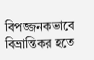বিপজ্জনকভাবে বিভ্রান্তিকর হতে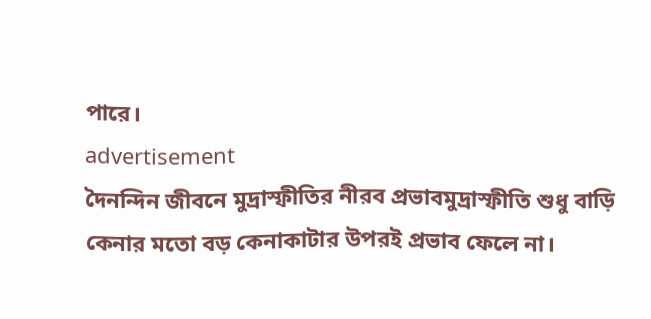পারে।
advertisement
দৈনন্দিন জীবনে মুদ্রাস্ফীতির নীরব প্রভাবমুদ্রাস্ফীতি শুধু বাড়ি কেনার মতো বড় কেনাকাটার উপরই প্রভাব ফেলে না।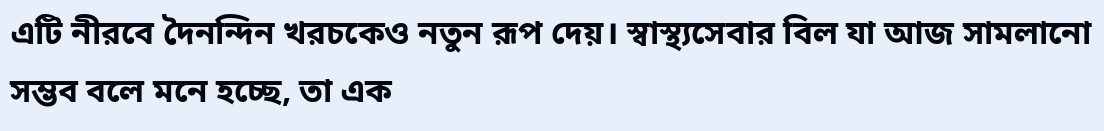এটি নীরবে দৈনন্দিন খরচকেও নতুন রূপ দেয়। স্বাস্থ্যসেবার বিল যা আজ সামলানো সম্ভব বলে মনে হচ্ছে, তা এক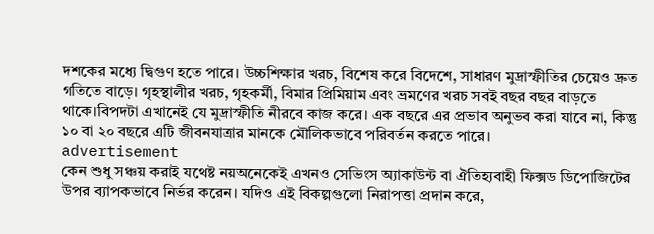দশকের মধ্যে দ্বিগুণ হতে পারে। উচ্চশিক্ষার খরচ, বিশেষ করে বিদেশে, সাধারণ মুদ্রাস্ফীতির চেয়েও দ্রুত গতিতে বাড়ে। গৃহস্থালীর খরচ, গৃহকর্মী, বিমার প্রিমিয়াম এবং ভ্রমণের খরচ সবই বছর বছর বাড়তে থাকে।বিপদটা এখানেই যে মুদ্রাস্ফীতি নীরবে কাজ করে। এক বছরে এর প্রভাব অনুভব করা যাবে না, কিন্তু ১০ বা ২০ বছরে এটি জীবনযাত্রার মানকে মৌলিকভাবে পরিবর্তন করতে পারে।
advertisement
কেন শুধু সঞ্চয় করাই যথেষ্ট নয়অনেকেই এখনও সেভিংস অ্যাকাউন্ট বা ঐতিহ্যবাহী ফিক্সড ডিপোজিটের উপর ব্যাপকভাবে নির্ভর করেন। যদিও এই বিকল্পগুলো নিরাপত্তা প্রদান করে,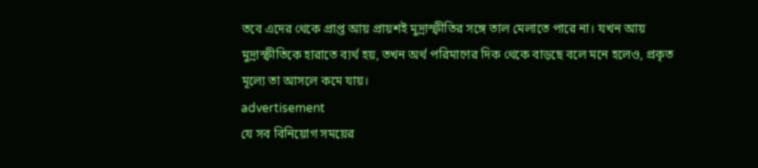তবে এদের থেকে প্রাপ্ত আয় প্রায়শই মুদ্রাস্ফীতির সঙ্গে তাল মেলাতে পারে না। যখন আয় মুদ্রাস্ফীতিকে হারাতে ব্যর্থ হয়, তখন অর্থ পরিমাণের দিক থেকে বাড়ছে বলে মনে হলেও, প্রকৃত মূল্যে তা আসলে কমে যায়।
advertisement
যে সব বিনিয়োগ সময়ের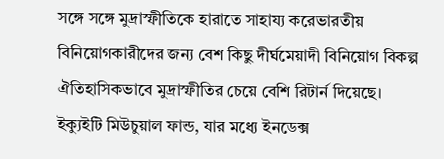সঙ্গে সঙ্গে মুদ্রাস্ফীতিকে হারাতে সাহায্য করেভারতীয় বিনিয়োগকারীদের জন্য বেশ কিছু দীর্ঘমেয়াদী বিনিয়োগ বিকল্প ঐতিহাসিকভাবে মুদ্রাস্ফীতির চেয়ে বেশি রিটার্ন দিয়েছে। ইক্যুইটি মিউচুয়াল ফান্ড, যার মধ্যে ইনডেক্স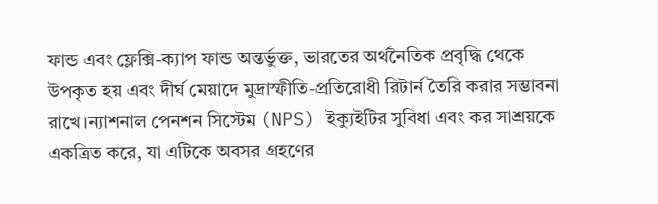ফান্ড এবং ফ্লেক্সি-ক্যাপ ফান্ড অন্তর্ভুক্ত, ভারতের অর্থনৈতিক প্রবৃদ্ধি থেকে উপকৃত হয় এবং দীর্ঘ মেয়াদে মুদ্রাস্ফীতি-প্রতিরোধী রিটার্ন তৈরি করার সম্ভাবনা রাখে।ন্যাশনাল পেনশন সিস্টেম (NPS) ইক্যুইটির সুবিধা এবং কর সাশ্রয়কে একত্রিত করে, যা এটিকে অবসর গ্রহণের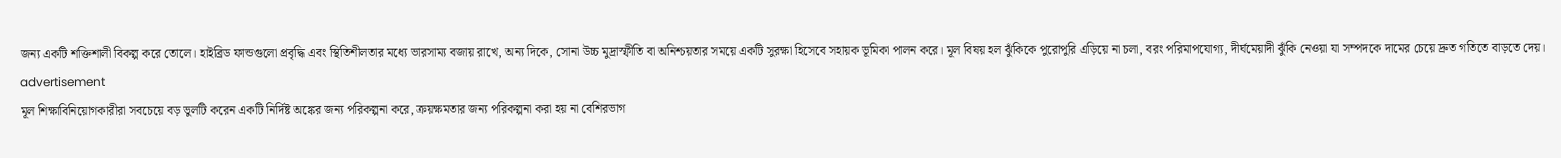জন্য একটি শক্তিশালী বিকল্প করে তোলে। হাইব্রিড ফান্ডগুলো প্রবৃদ্ধি এবং স্থিতিশীলতার মধ্যে ভারসাম্য বজায় রাখে, অন্য দিকে, সোনা উচ্চ মুদ্রাস্ফীতি বা অনিশ্চয়তার সময়ে একটি সুরক্ষা হিসেবে সহায়ক ভূমিকা পালন করে। মূল বিষয় হল ঝুঁকিকে পুরোপুরি এড়িয়ে না চলা, বরং পরিমাপযোগ্য, দীর্ঘমেয়াদী ঝুঁকি নেওয়া যা সম্পদকে দামের চেয়ে দ্রুত গতিতে বাড়তে দেয়।
advertisement
মূল শিক্ষাবিনিয়োগকারীরা সবচেয়ে বড় ভুলটি করেন একটি নির্দিষ্ট অঙ্কের জন্য পরিকল্পনা করে, ক্রয়ক্ষমতার জন্য পরিকল্পনা করা হয় না বেশিরভাগ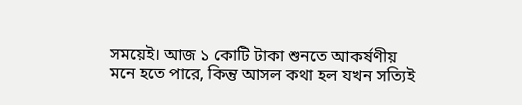সময়েই। আজ ১ কোটি টাকা শুনতে আকর্ষণীয় মনে হতে পারে, কিন্তু আসল কথা হল যখন সত্যিই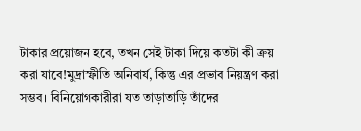টাকার প্রয়োজন হবে, তখন সেই টাকা দিয়ে কতটা কী ক্রয় করা যাবে!মুদ্রাস্ফীতি অনিবার্য, কিন্তু এর প্রভাব নিয়ন্ত্রণ করা সম্ভব। বিনিয়োগকারীরা যত তাড়াতাড়ি তাঁদের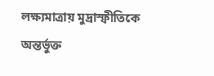লক্ষ্যমাত্রায় মুদ্রাস্ফীতিকে অন্তর্ভুক্ত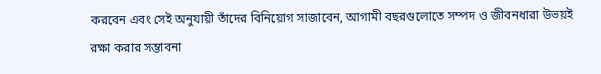করবেন এবং সেই অনুযায়ী তাঁদের বিনিয়োগ সাজাবেন, আগামী বছরগুলোতে সম্পদ ও জীবনধারা উভয়ই রক্ষা করার সম্ভাবনা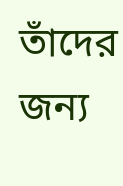তাঁদের জন্য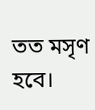তত মসৃণ হবে।